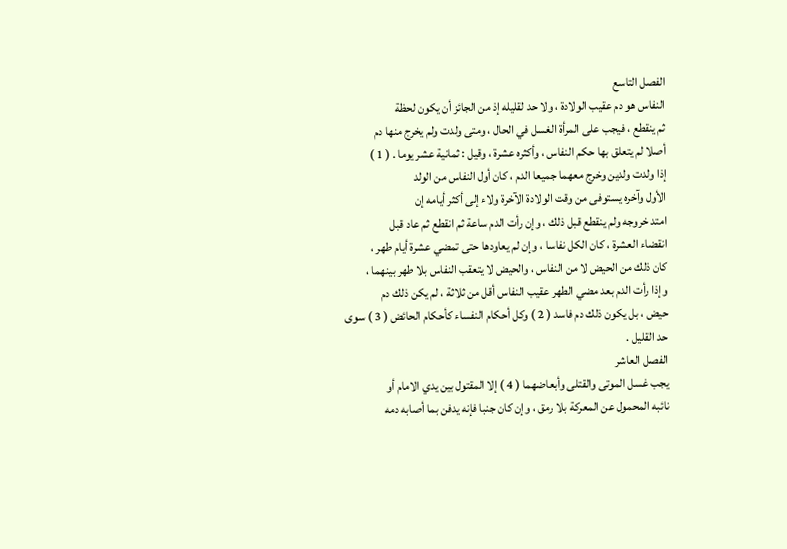الفصل التاسع
النفاس هو دم عقيب الولادة ، ولا حد لقليله إذ من الجائز أن يكون لحظة
ثم ينقطع ، فيجب على المرأة الغسل في الحال ، ومتى ولدت ولم يخرج منها دم
أصلا لم يتعلق بها حكم النفاس ، وأكثره عشرة ، وقيل : ثمانية عشر يوما . ( 1 )
إذا ولدت ولدين وخرج معهما جميعا الدم ، كان أول النفاس من الولد
الأول وآخره يستوفى من وقت الولادة الآخرة ولاء إلى أكثر أيامه إن
امتد خروجه ولم ينقطع قبل ذلك ، وإن رأت الدم ساعة ثم انقطع ثم عاد قبل
انقضاء العشرة ، كان الكل نفاسا ، وإن لم يعاودها حتى تمضي عشرة أيام طهر ،
كان ذلك من الحيض لا من النفاس ، والحيض لا يتعقب النفاس بلا طهر بينهما ،
وإذا رأت الدم بعد مضي الطهر عقيب النفاس أقل من ثلاثة ، لم يكن ذلك دم
حيض ، بل يكون ذلك دم فاسد ( 2 ) وكل أحكام النفساء كأحكام الحائض ( 3 ) سوى
حد القليل .
الفصل العاشر
يجب غسل الموتى والقتلى وأبعاضهما ( 4 ) إلا المقتول بين يدي الامام أو
نائبه المحمول عن المعركة بلا رمق ، وإن كان جنبا فإنه يدفن بما أصابه دمه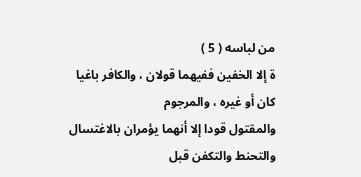من لباسه ( 5 )
ة إلا الخفين ففيهما قولان ، والكافر باغيا كان أو غيره ، والمرجوم
والمقتول قودا إلا أنهما يؤمران بالاغتسال والتحنط والتكفن قبل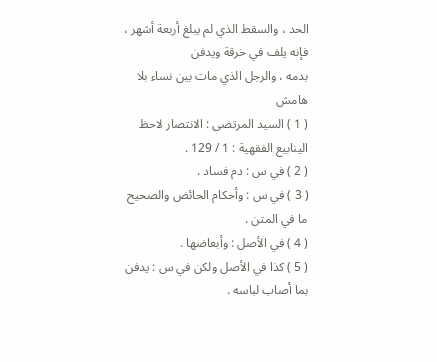الحد ، والسقط الذي لم يبلغ أربعة أشهر ، فإنه يلف في خرقة ويدفن
بدمه ، والرجل الذي مات بين نساء بلا
هامش
( 1 ) السيد المرتضى : الانتصار لاحظ الينابيع الفقهية : 1 / 129 .
( 2 ) في س : دم فساد .
( 3 ) في س : وأحكام الحائض والصحيح ما في المتن .
( 4 ) في الأصل : وأبعاضها .
( 5 ) كذا في الأصل ولكن في س : يدفن بما أصاب لباسه .